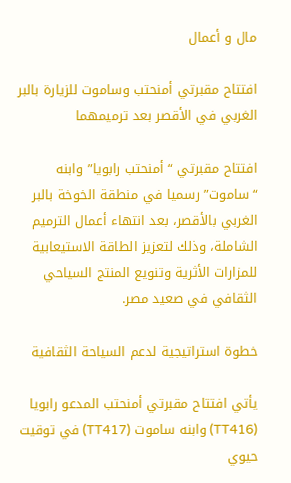مال و أعمال

افتتاح مقبرتي أمنحتب وساموت للزيارة بالبر الغربي في الأقصر بعد ترميمهما

افتتاح مقبرتي “أمنحتب رابويا” وابنه “ساموت” رسميا في منطقة الخوخة بالبر الغربي بالأقصر، بعد انتهاء أعمال الترميم الشاملة، وذلك لتعزيز الطاقة الاستيعابية للمزارات الأثرية وتنويع المنتج السياحي الثقافي في صعيد مصر.

خطوة استراتيجية لدعم السياحة الثقافية

يأتي افتتاح مقبرتي أمنحتب المدعو رابويا (TT416) وابنه ساموت (TT417) في توقيت حيوي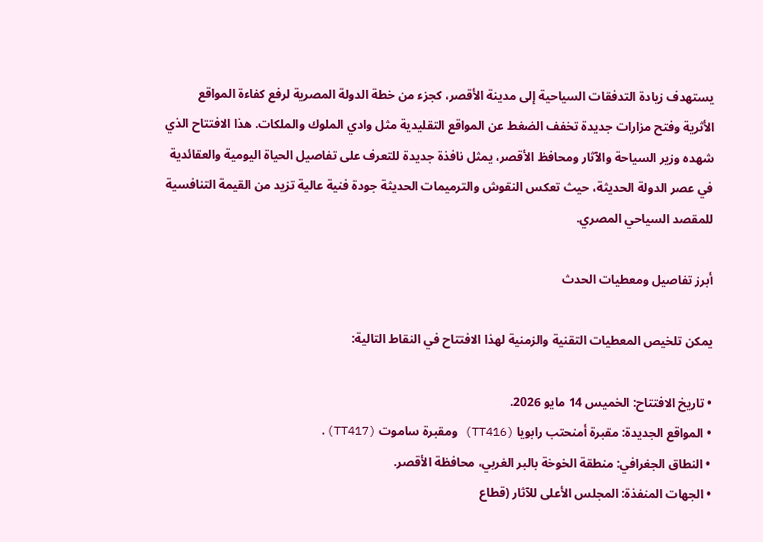يستهدف زيادة التدفقات السياحية إلى مدينة الأقصر، كجزء من خطة الدولة المصرية لرفع كفاءة المواقع الأثرية وفتح مزارات جديدة تخفف الضغط عن المواقع التقليدية مثل وادي الملوك والملكات. هذا الافتتاح الذي شهده وزير السياحة والآثار ومحافظ الأقصر، يمثل نافذة جديدة للتعرف على تفاصيل الحياة اليومية والعقائدية في عصر الدولة الحديثة، حيث تعكس النقوش والترميمات الحديثة جودة فنية عالية تزيد من القيمة التنافسية للمقصد السياحي المصري.

أبرز تفاصيل ومعطيات الحدث

يمكن تلخيص المعطيات التقنية والزمنية لهذا الافتتاح في النقاط التالية:

• تاريخ الافتتاح: الخميس 14 مايو 2026.
• المواقع الجديدة: مقبرة أمنحتب رابويا (TT416) ومقبرة ساموت (TT417).
• النطاق الجغرافي: منطقة الخوخة بالبر الغربي، محافظة الأقصر.
• الجهات المنفذة: المجلس الأعلى للآثار (قطاع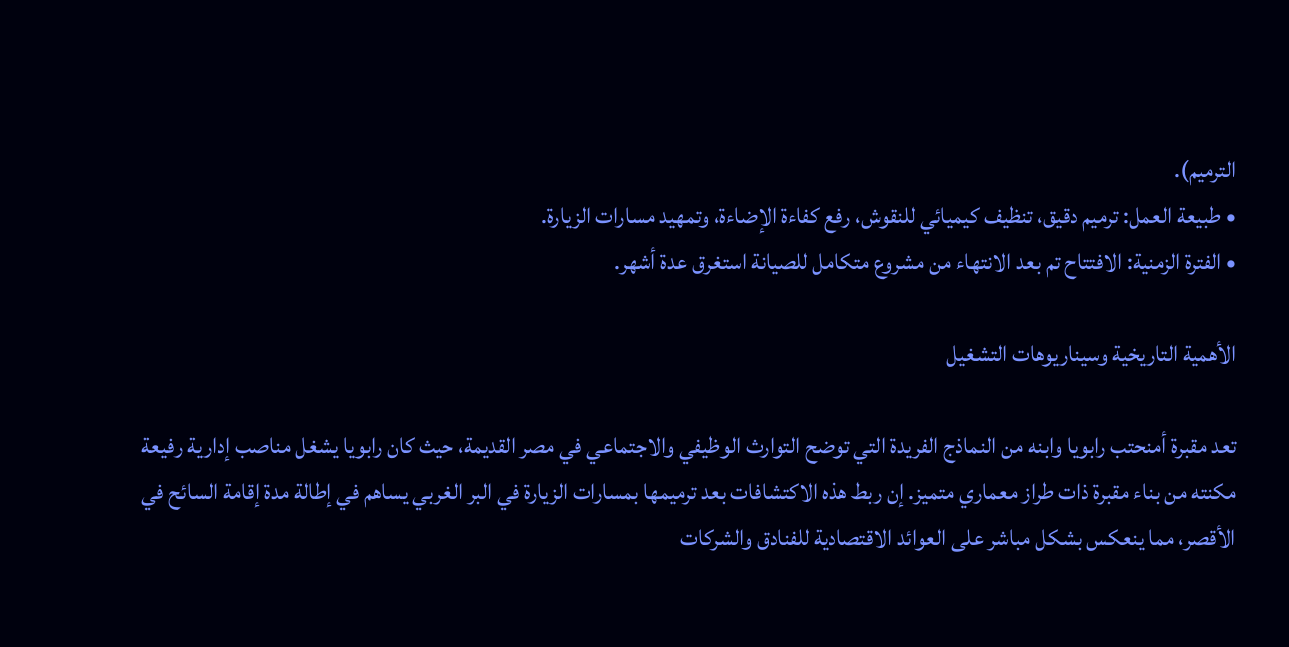الترميم).
• طبيعة العمل: ترميم دقيق، تنظيف كيميائي للنقوش، رفع كفاءة الإضاءة، وتمهيد مسارات الزيارة.
• الفترة الزمنية: الافتتاح تم بعد الانتهاء من مشروع متكامل للصيانة استغرق عدة أشهر.

الأهمية التاريخية وسيناريوهات التشغيل

تعد مقبرة أمنحتب رابويا وابنه من النماذج الفريدة التي توضح التوارث الوظيفي والاجتماعي في مصر القديمة، حيث كان رابويا يشغل مناصب إدارية رفيعة مكنته من بناء مقبرة ذات طراز معماري متميز. إن ربط هذه الاكتشافات بعد ترميمها بمسارات الزيارة في البر الغربي يساهم في إطالة مدة إقامة السائح في الأقصر، مما ينعكس بشكل مباشر على العوائد الاقتصادية للفنادق والشركات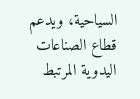السياحية، ويدعم قطاع الصناعات اليدوية المرتبط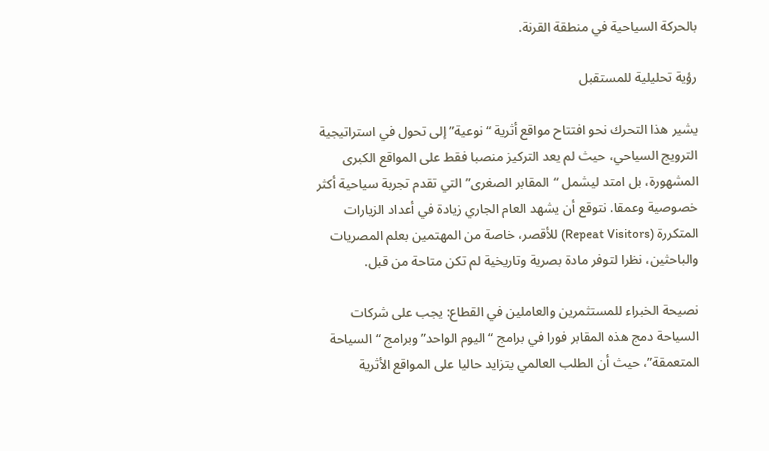بالحركة السياحية في منطقة القرنة.

رؤية تحليلية للمستقبل

يشير هذا التحرك نحو افتتاح مواقع أثرية “نوعية” إلى تحول في استراتيجية الترويج السياحي، حيث لم يعد التركيز منصبا فقط على المواقع الكبرى المشهورة، بل امتد ليشمل “المقابر الصغرى” التي تقدم تجربة سياحية أكثر خصوصية وعمقا. نتوقع أن يشهد العام الجاري زيادة في أعداد الزيارات المتكررة (Repeat Visitors) للأقصر، خاصة من المهتمين بعلم المصريات والباحثين، نظرا لتوفر مادة بصرية وتاريخية لم تكن متاحة من قبل.

نصيحة الخبراء للمستثمرين والعاملين في القطاع: يجب على شركات السياحة دمج هذه المقابر فورا في برامج “اليوم الواحد” وبرامج “السياحة المتعمقة”، حيث أن الطلب العالمي يتزايد حاليا على المواقع الأثرية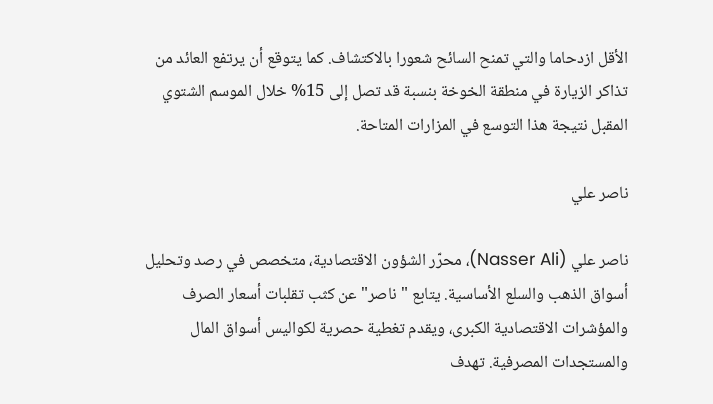الأقل ازدحاما والتي تمنح السائح شعورا بالاكتشاف. كما يتوقع أن يرتفع العائد من تذاكر الزيارة في منطقة الخوخة بنسبة قد تصل إلى 15% خلال الموسم الشتوي المقبل نتيجة هذا التوسع في المزارات المتاحة.

ناصر علي

ناصر علي (Nasser Ali)، محرّر الشؤون الاقتصادية، متخصص في رصد وتحليل أسواق الذهب والسلع الأساسية. يتابع "ناصر" عن كثب تقلبات أسعار الصرف والمؤشرات الاقتصادية الكبرى، ويقدم تغطية حصرية لكواليس أسواق المال والمستجدات المصرفية. تهدف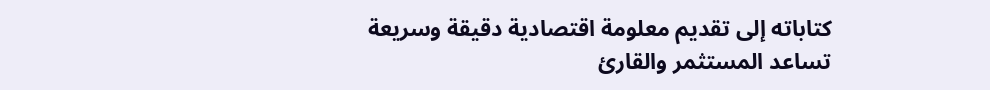كتاباته إلى تقديم معلومة اقتصادية دقيقة وسريعة تساعد المستثمر والقارئ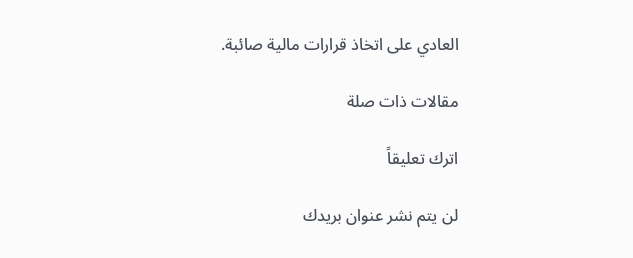العادي على اتخاذ قرارات مالية صائبة.

مقالات ذات صلة

اترك تعليقاً

لن يتم نشر عنوان بريدك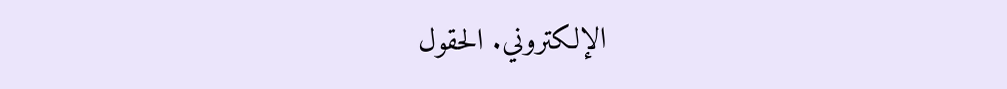الإلكتروني. الحقول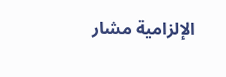الإلزامية مشار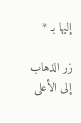إليها بـ *

زر الذهاب إلى الأعلى